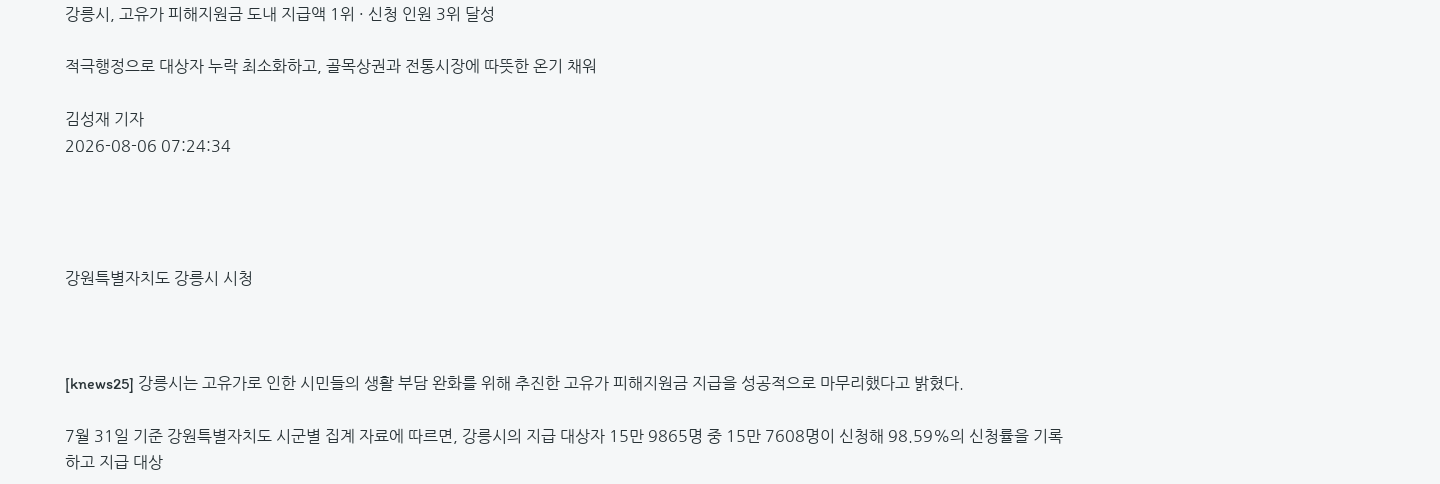강릉시, 고유가 피해지원금 도내 지급액 1위 · 신청 인원 3위 달성

적극행정으로 대상자 누락 최소화하고, 골목상권과 전통시장에 따뜻한 온기 채워

김성재 기자
2026-08-06 07:24:34




강원특별자치도 강릉시 시청



[knews25] 강릉시는 고유가로 인한 시민들의 생활 부담 완화를 위해 추진한 고유가 피해지원금 지급을 성공적으로 마무리했다고 밝혔다.

7월 31일 기준 강원특별자치도 시군별 집계 자료에 따르면, 강릉시의 지급 대상자 15만 9865명 중 15만 7608명이 신청해 98.59%의 신청률을 기록하고 지급 대상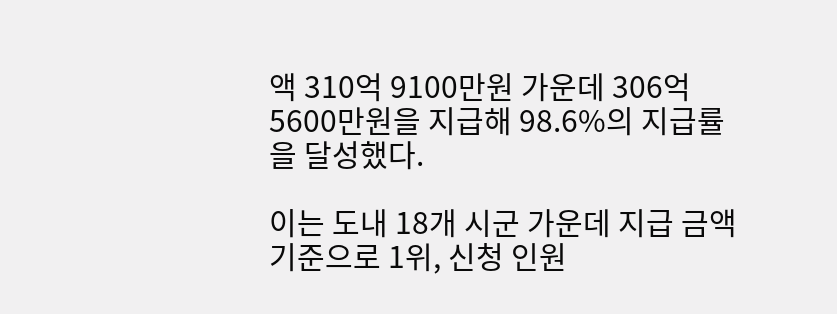액 310억 9100만원 가운데 306억 5600만원을 지급해 98.6%의 지급률을 달성했다.

이는 도내 18개 시군 가운데 지급 금액 기준으로 1위, 신청 인원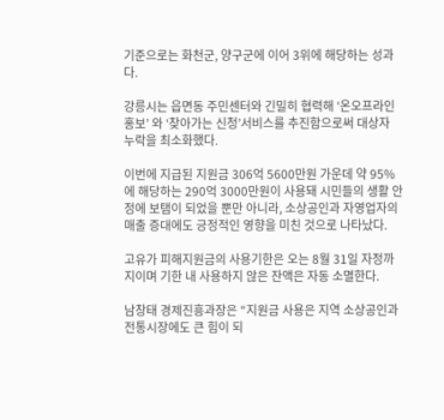기준으로는 화천군, 양구군에 이어 3위에 해당하는 성과다.

강릉시는 읍면동 주민센터와 긴밀히 협력해 ‘온오프라인 홍보’ 와 ‘찾아가는 신청’서비스를 추진함으로써 대상자 누락을 최소화했다.

이번에 지급된 지원금 306억 5600만원 가운데 약 95%에 해당하는 290억 3000만원이 사용돼 시민들의 생활 안정에 보탬이 되었을 뿐만 아니라, 소상공인과 자영업자의 매출 증대에도 긍정적인 영향을 미친 것으로 나타났다.

고유가 피해지원금의 사용기한은 오는 8월 31일 자정까지이며 기한 내 사용하지 않은 잔액은 자동 소멸한다.

남창태 경제진흥과장은 “지원금 사용은 지역 소상공인과 전통시장에도 큰 힘이 되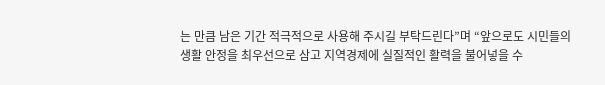는 만큼 남은 기간 적극적으로 사용해 주시길 부탁드린다”며 “앞으로도 시민들의 생활 안정을 최우선으로 삼고 지역경제에 실질적인 활력을 불어넣을 수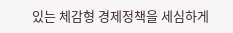있는 체감형 경제정책을 세심하게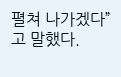펼쳐 나가겠다”고 말했다.